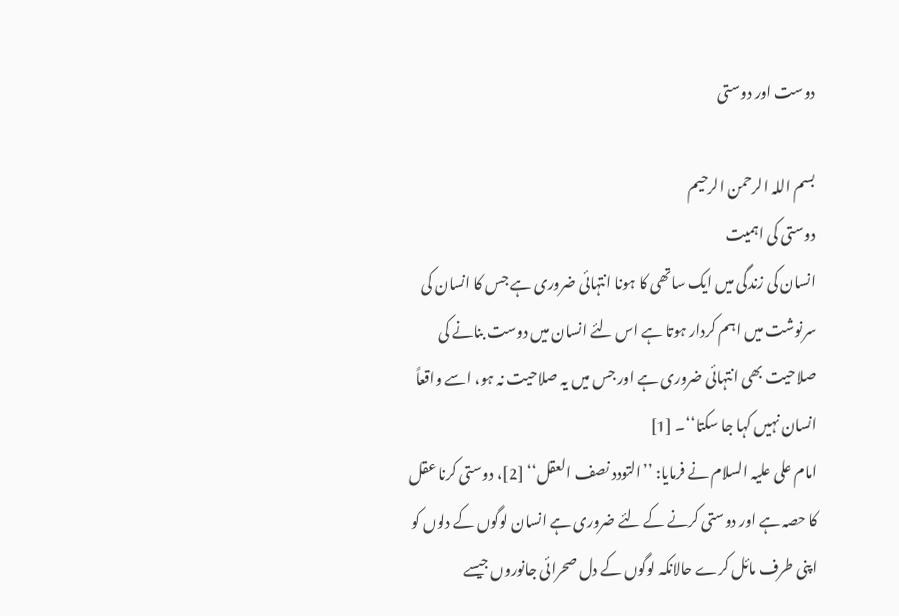دوست اور دوستی

بسم اللہ الرحمن الرحیم
دوستی کی اہمیت
انسان کی زندگی میں ایک ساتھی کا ہونا انتہائی ضروری ہے جس کا انسان کی سرنوشت میں اہم کردار ہوتا ہے اس لئے انسان میں دوست بنانے کی صلاحیت بھی انتہائی ضروری ہے اور جس میں یہ صلاحیت نہ ہو، اسے واقعاً انسان نہیں کہا جا سکتا‘‘۔ [1]
امام علی علیہ السلام نے فرمایا: ’’التودد نصف العقل‘‘ [2]، دوستی کرنا عقل کا حصہ ہے اور دوستی کرنے کے لئے ضروری ہے انسان لوگوں کے دلوں کو اپنی طرف مائل کرے حالانکہ لوگوں کے دل صحرائی جانوروں جیسے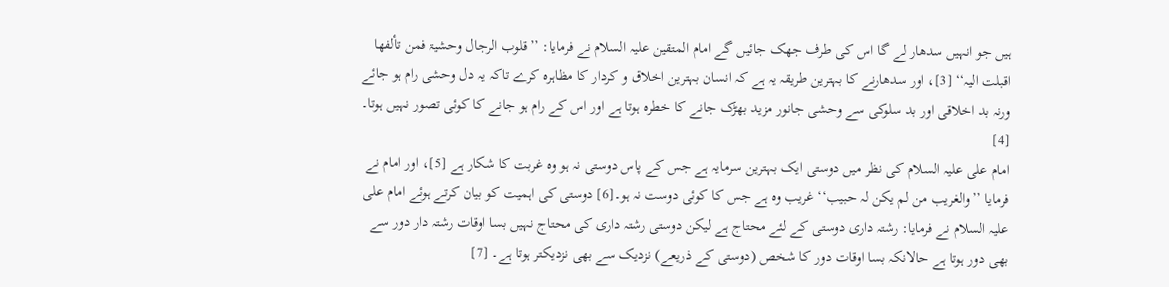ہیں جو انہیں سدھار لے گا اس کی طرف جھک جائیں گے امام المتقین علیہ السلام نے فرمایا: ’’قلوب الرجال وحشیۃ فمن تألفھا اقبلت الیہ‘‘ [3]، اور سدھارنے کا بہترین طریقہ یہ ہے کہ انسان بہترین اخلاق و کردار کا مظاہرہ کرے تاکہ یہ دل وحشی رام ہو جائے ورنہ بد اخلاقی اور بد سلوکی سے وحشی جانور مزید بھڑک جانے کا خطرہ ہوتا ہے اور اس کے رام ہو جانے کا کوئی تصور نہیں ہوتا۔ [4]
امام علی علیہ السلام کی نظر میں دوستی ایک بہترین سرمایہ ہے جس کے پاس دوستی نہ ہو وہ غربت کا شکار ہے [5]، اور امام نے فرمایا ’’والغریب من لم یکن لہ حبیب‘‘ غریب وہ ہے جس کا کوئی دوست نہ ہو۔[6] دوستی کی اہمیت کو بیان کرتے ہوئے امام علی علیہ السلام نے فرمایا: رشتہ داری دوستی کے لئے محتاج ہے لیکن دوستی رشتہ داری کی محتاج نہیں بسا اوقات رشتہ دار دور سے بھی دور ہوتا ہے حالانکہ بسا اوقات دور کا شخص (دوستی کے ذریعے) نزدیک سے بھی نزدیکتر ہوتا ہے۔ [7]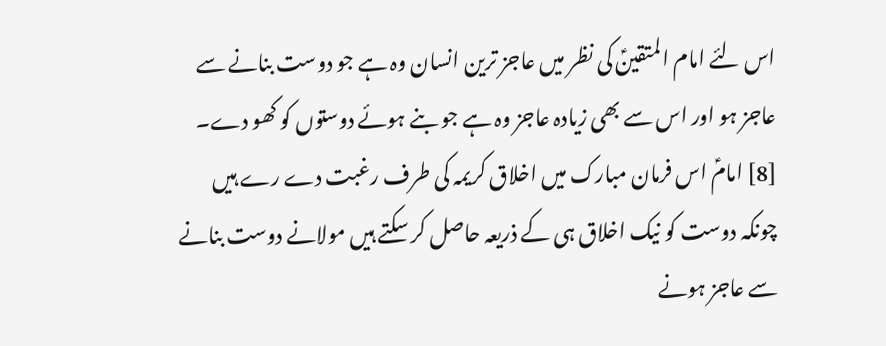اس لئے امام المتقینؑ کی نظر میں عاجز ترین انسان وہ ہے جو دوست بنانے سے عاجز ہو اور اس سے بھی زیادہ عاجز وہ ہے جو بنے ہوئے دوستوں کو کھو دے۔ [8] امامؑ اس فرمان مبارک میں اخلاق کریمہ کی طرف رغبت دے رے ہیں چونکہ دوست کو نیک اخلاق ہی کے ذریعہ حاصل کر سکتے ہیں مولانے دوست بنانے سے عاجز ہونے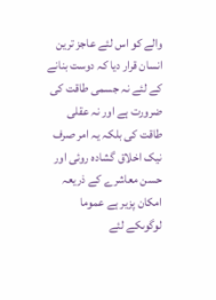والے کو اس لئے عاجز ترین انسان قرار دیا کہ دوست بنانے کے لئے نہ جسمی طاقت کی ضرورت ہے اور نہ عقلی طاقت کی بلکہ یہ امر صرف نیک اخلاق گشادہ روئی اور حسن معاشرے کے ذریعہ امکان پزیر ہے عموما لوگوںکے لئے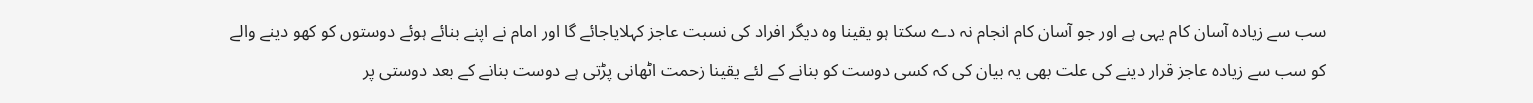سب سے زیادہ آسان کام یہی ہے اور جو آسان کام انجام نہ دے سکتا ہو یقینا وہ دیگر افراد کی نسبت عاجز کہلایاجائے گا اور امام نے اپنے بنائے ہوئے دوستوں کو کھو دینے والے کو سب سے زیادہ عاجز قرار دینے کی علت بھی یہ بیان کی کہ کسی دوست کو بنانے کے لئے یقینا زحمت اٹھانی پڑتی ہے دوست بنانے کے بعد دوستی پر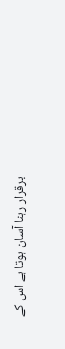برقرار رہنا آسان ہوتا ہے اس کے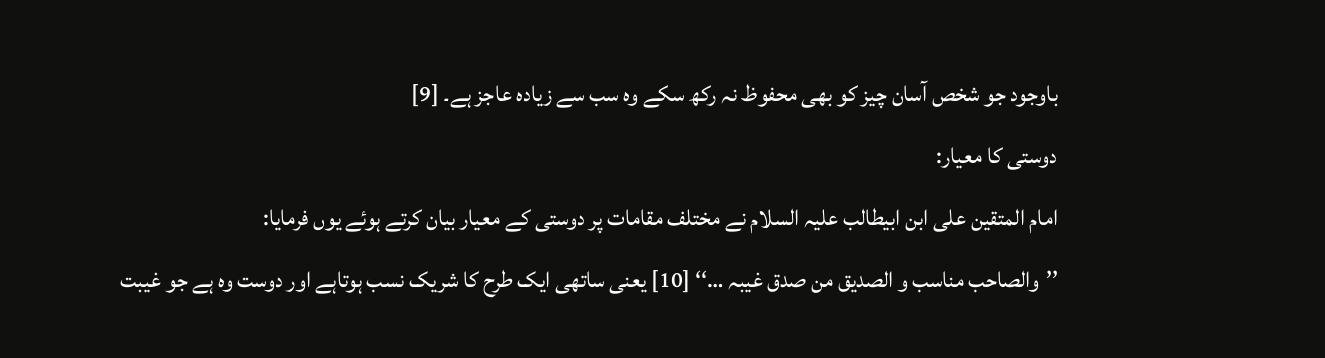باوجود جو شخص آسان چیز کو بھی محفوظ نہ رکھ سکے وہ سب سے زیادہ عاجز ہے۔ [9]
دوستی کا معیار:
امام المتقین علی ابن ابیطالب علیہ السلام نے مختلف مقامات پر دوستی کے معیار بیان کرتے ہوئے یوں فرمایا:
’’والصاحب مناسب و الصدیق من صدق غیبہ …‘‘ [10] یعنی ساتھی ایک طرح کا شریک نسب ہوتاہے اور دوست وہ ہے جو غیبت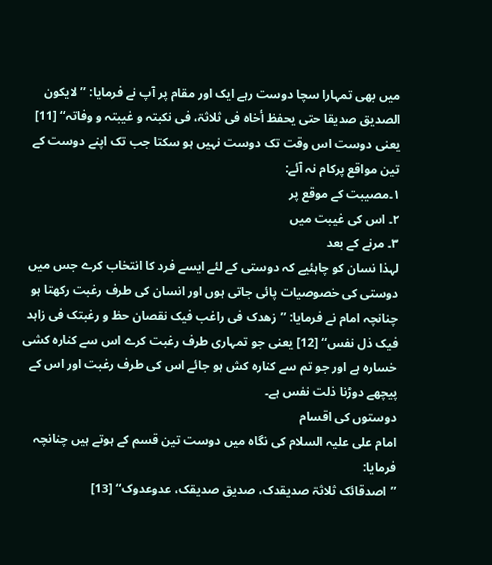میں بھی تمہارا سچا دوست رہے ایک اور مقام پر آپ نے فرمایا: ’’لایکون الصدیق صدیقا حتی یحفظ أخاہ فی ثلاثۃ، فی نکبتہ و غیبتہ و وفاتہ‘‘ [11] یعنی دوست اس وقت تک دوست نہیں ہو سکتا جب تک اپنے دوست کے تین مواقع پرکام نہ آئے:
۱۔مصیبت کے موقع پر
۲۔ اس کی غیبت میں
۳۔ مرنے کے بعد
لہذا نسان کو چاہئیے کہ دوستی کے لئے ایسے فرد کا انتخاب کرے جس میں دوستی کی خصوصیات پائی جاتی ہوں اور انسان کی طرف رغبت رکھتا ہو چنانچہ امام نے فرمایا: ’’زھدک فی راغب فیک نقصان حظ و رغبتک فی زاہد فیک ذل نفس‘‘ [12] یعنی جو تمہاری طرف رغبت کرے اس سے کنارہ کشی خسارہ ہے اور جو تم سے کنارہ کش ہو جائے اس کی طرف رغبت اور اس کے پیچھے دوڑنا ذلت نفس ہے۔
دوستوں کی اقسام
امام علی علیہ السلام کی نگاہ میں دوست تین قسم کے ہوتے ہیں چنانچہ فرمایا:
’’اصدقائک ثلاثۃ صدیقدک، صدیق صدیقک، عدوعدوک‘‘ [13]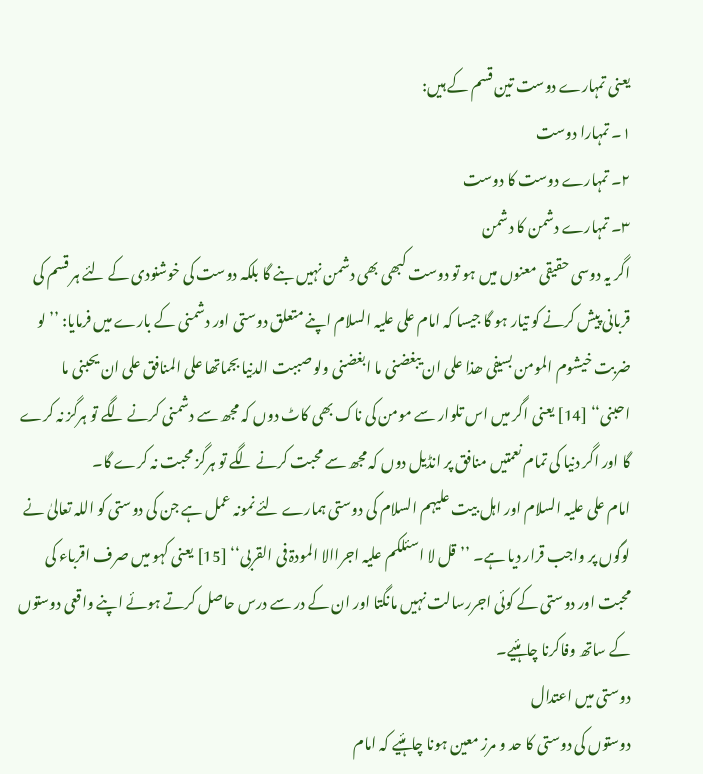یعنی تمہارے دوست تین قسم کے ہیں:
۱۔ تمہارا دوست
۲۔ تمہارے دوست کا دوست
۳۔ تمہارے دشمن کا دشمن
اگر یہ دوسی حقیقی معنوں میں ہو تو دوست کبھی بھی دشمن نہیں بنے گا بلکہ دوست کی خوشنودی کے لئے ہر قسم کی قربانی پیش کرنے کو تیار ہو گا جیسا کہ امام علی علیہ السلام اپنے متعلق دوستی اور دشمنی کے بارے میں فرمایا: ’’لو ضربت خیشوم المومن بسیفی ھذا علی ان یبغضنی ما ابغضنی ولو صببت الدنیا بجماتھا علی المنافق علی ان یحبنی ما احبنی‘‘ [14] یعنی اگر میں اس تلوار سے مومن کی ناک بھی کاٹ دوں کہ مجھ سے دشمنی کرنے لگے تو ہرگز نہ کرے گا اور اگر دنیا کی تمام نعمتیں منافق پر انڈیل دوں کہ مجھ سے محبت کرنے لگے تو ہرگز محبت نہ کرے گا۔
امام علی علیہ السلام اور اہل بیت علیہم السلام کی دوستی ہمارے لئے نمونہ عمل ہے جن کی دوستی کو اللہ تعالیٰ نے لوگوں پر واجب قرار دیا ہے۔ ’’قل لا اسئلکم علیہ اجراالا المودۃ فی القربی‘‘ [15] یعنی کہو میں صرف اقرباء کی محبت اور دوستی کے کوئی اجررسالت نہیں مانگتا اور ان کے در سے درس حاصل کرتے ہوئے اپنے واقعی دوستوں کے ساتھ وفاکرنا چاہئیے۔
دوستی میں اعتدال
دوستوں کی دوستی کا حد و مرز معین ہونا چاہئیے کہ امام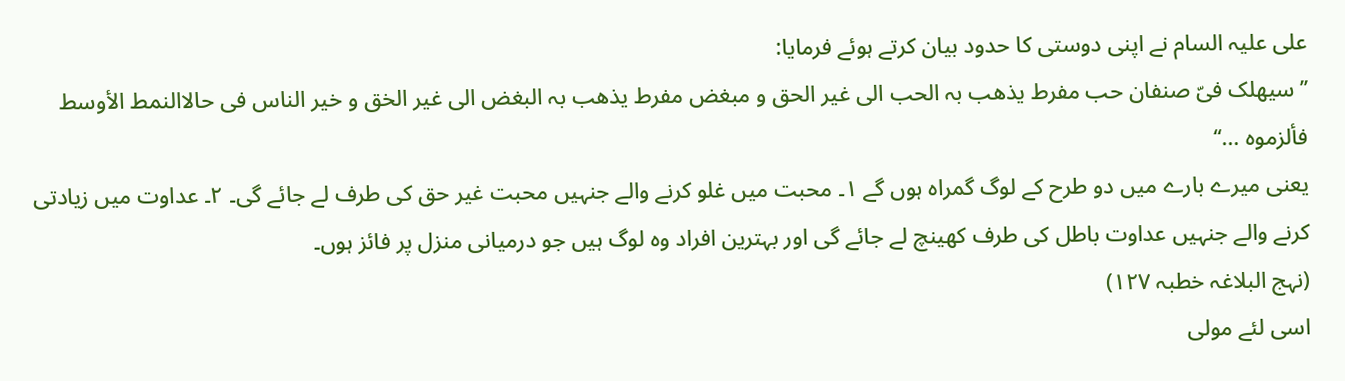علی علیہ السام نے اپنی دوستی کا حدود بیان کرتے ہوئے فرمایا:
’’سیھلک فیّ صنفان حب مفرط یذھب بہ الحب الی غیر الحق و مبغض مفرط یذھب بہ البغض الی غیر الخق و خیر الناس فی حالاالنمط الأوسط فألزموہ …‘‘
یعنی میرے بارے میں دو طرح کے لوگ گمراہ ہوں گے ۱۔ محبت میں غلو کرنے والے جنہیں محبت غیر حق کی طرف لے جائے گی۔ ۲۔ عداوت میں زیادتی کرنے والے جنہیں عداوت باطل کی طرف کھینچ لے جائے گی اور بہترین افراد وہ لوگ ہیں جو درمیانی منزل پر فائز ہوں۔
(نہج البلاغہ خطبہ ۱۲۷)
اسی لئے مولی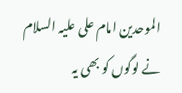الموحدین امام علی علیہ السلام نے لوگوں کو بھی یہ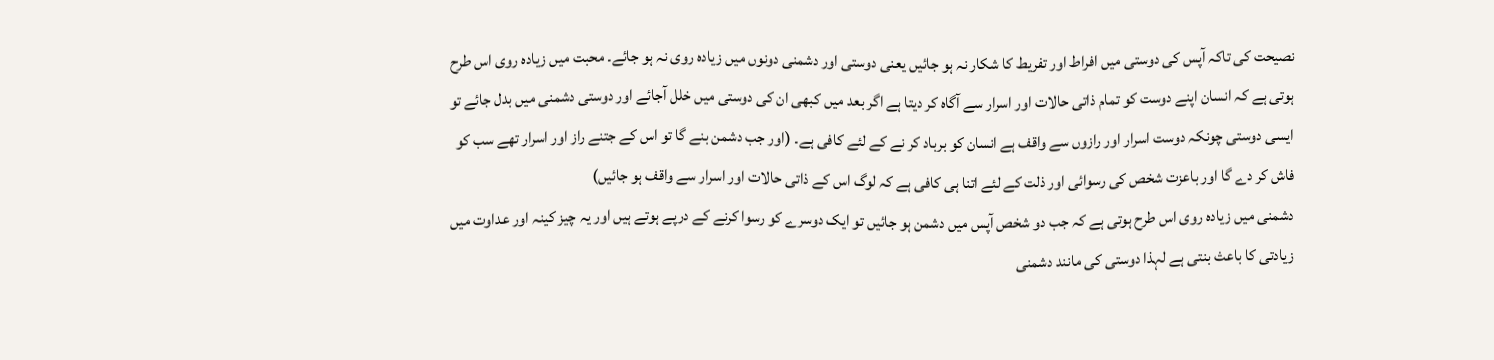نصیحت کی تاکہ آپس کی دوستی میں افراط اور تفریط کا شکار نہ ہو جائیں یعنی دوستی اور دشمنی دونوں میں زیادہ روی نہ ہو جائے۔ محبت میں زیادہ روی اس طرح ہوتی ہے کہ انسان اپنے دوست کو تمام ذاتی حالات اور اسرار سے آگاہ کر دیتا ہے اگر بعد میں کبھی ان کی دوستی میں خلل آجائے اور دوستی دشمنی میں بدل جائے تو ایسی دوستی چونکہ دوست اسرار اور رازوں سے واقف ہے انسان کو برباد کر نے کے لئے کافی ہے۔ (اور جب دشمن بنے گا تو اس کے جتنے راز اور اسرار تھے سب کو فاش کر دے گا اور باعزت شخص کی رسوائی اور ذلت کے لئے اتنا ہی کافی ہے کہ لوگ اس کے ذاتی حالات اور اسرار سے واقف ہو جائیں)
دشمنی میں زیادہ روی اس طرح ہوتی ہے کہ جب دو شخص آپس میں دشمن ہو جائیں تو ایک دوسرے کو رسوا کرنے کے درپے ہوتے ہیں اور یہ چیز کینہ اور عداوت میں زیادتی کا باعث بنتی ہے لہذا دوستی کی مانند دشمنی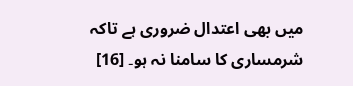میں بھی اعتدال ضروری ہے تاکہ شرمساری کا سامنا نہ ہو۔ [16]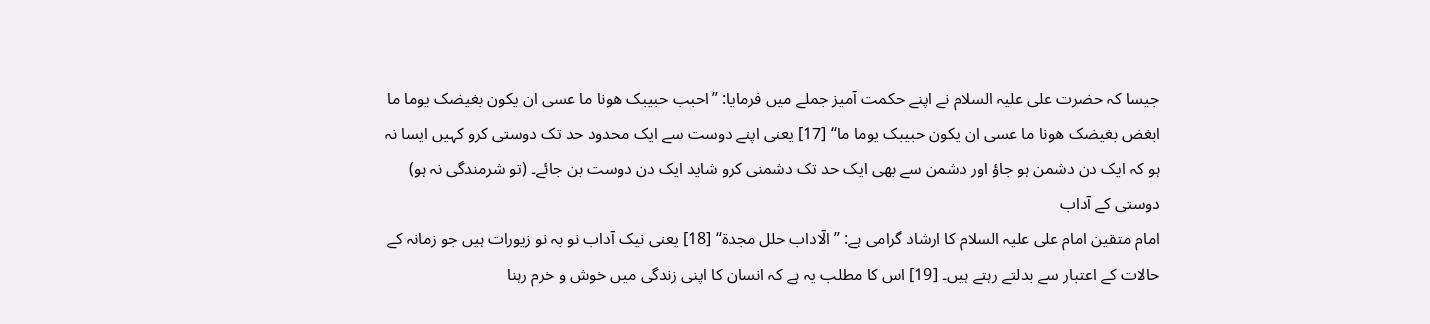جیسا کہ حضرت علی علیہ السلام نے اپنے حکمت آمیز جملے میں فرمایا: ’’احبب حبیبک ھونا ما عسی ان یکون بغیضک یوما ما ابغض بغیضک ھونا ما عسی ان یکون حبیبک یوما ما‘‘ [17] یعنی اپنے دوست سے ایک محدود حد تک دوستی کرو کہیں ایسا نہ ہو کہ ایک دن دشمن ہو جاؤ اور دشمن سے بھی ایک حد تک دشمنی کرو شاید ایک دن دوست بن جائے۔ (تو شرمندگی نہ ہو)
دوستی کے آداب
امام متقین امام علی علیہ السلام کا ارشاد گرامی ہے: ’’الٓاداب حلل مجدۃ‘‘ [18] یعنی نیک آداب نو بہ نو زیورات ہیں جو زمانہ کے حالات کے اعتبار سے بدلتے رہتے ہیں۔ [19] اس کا مطلب یہ ہے کہ انسان کا اپنی زندگی میں خوش و خرم رہنا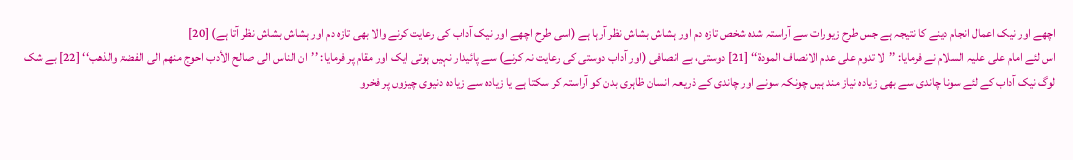اچھے اور نیک اعمال انجام دینے کا نتیجہ ہے جس طرح زیورات سے آراستہ شدہ شخص تازہ دم اور ہشاش بشاش نظر آرہا ہے (اسی طرح اچھے اور نیک آداب کی رعایت کرنے والا بھی تازہ دم اور ہشاش بشاش نظر آتا ہے) [20]
اس لئے امام علی علیہ السلام نے فرمایا: ’’لا تدوم علی عدم الانصاف المودۃ‘‘ [21] دوستی، بے انصافی (اور آداب دوستی کی رعایت نہ کرنے) سے پائیدار نہیں ہوتی ایک اور مقام پر فرمایا: ’’ان الناس الی صالح الأدب احوج منھم الی الفضۃ والذھب‘‘ [22] بے شک لوگ نیک آداب کے لئے سونا چاندی سے بھی زیادہ نیاز مند ہیں چونکہ سونے اور چاندی کے ذریعہ انسان ظاہری بدن کو آراستہ کر سکتا ہے یا زیادہ سے زیادہ دنیوی چیزوں پر فخرو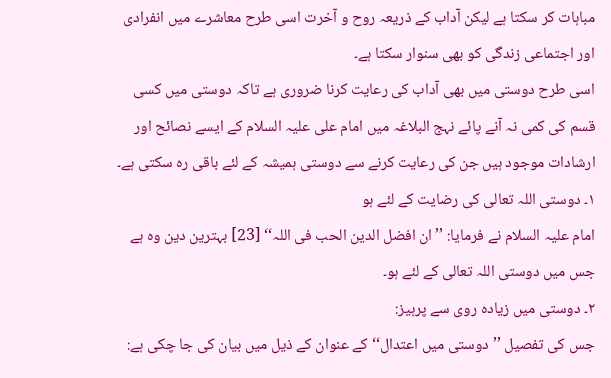مباہات کر سکتا ہے لیکن آداب کے ذریعہ روح و آخرت اسی طرح معاشرے میں انفرادی اور اجتماعی زندگی کو بھی سنوار سکتا ہے۔
اسی طرح دوستی میں بھی آداب کی رعایت کرنا ضروری ہے تاکہ دوستی میں کسی قسم کی کمی نہ آنے پائے نہج البلاغہ میں امام علی علیہ السلام کے ایسے نصائح اور ارشادات موجود ہیں جن کی رعایت کرنے سے دوستی ہمیشہ کے لئے باقی رہ سکتی ہے۔
۱۔ دوستی اللہ تعالی کی رضایت کے لئے ہو
امام علیہ السلام نے فرمایا: ’’ان افضل الدین الحب فی اللہ‘‘ [23] بہترین دین وہ ہے جس میں دوستی اللہ تعالی کے لئے ہو۔
۲۔ دوستی میں زیادہ روی سے پرہیز:
جس کی تفصیل ’’دوستی میں اعتدال‘‘ کے عنوان کے ذیل میں بیان کی جا چکی ہے: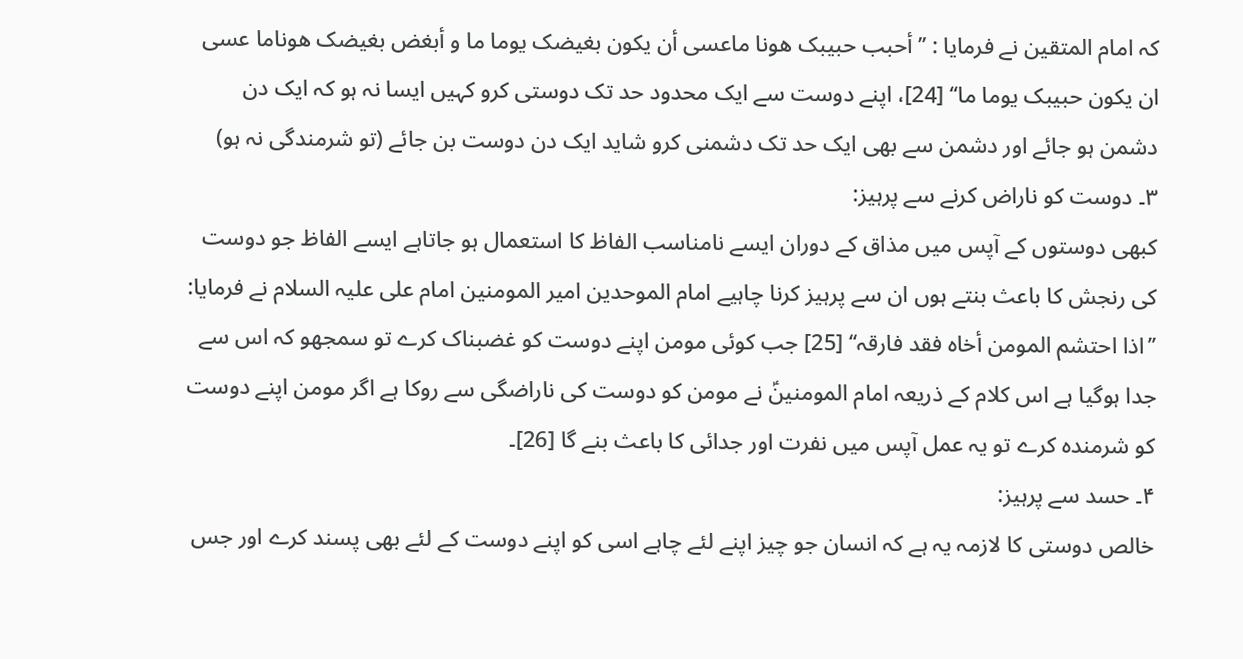کہ امام المتقین نے فرمایا : ’’أحبب حبیبک ھونا ماعسی أن یکون بغیضک یوما ما و أبغض بغیضک ھوناما عسی ان یکون حبیبک یوما ما‘‘ [24]، اپنے دوست سے ایک محدود حد تک دوستی کرو کہیں ایسا نہ ہو کہ ایک دن دشمن ہو جائے اور دشمن سے بھی ایک حد تک دشمنی کرو شاید ایک دن دوست بن جائے (تو شرمندگی نہ ہو)
۳۔ دوست کو ناراض کرنے سے پرہیز:
کبھی دوستوں کے آپس میں مذاق کے دوران ایسے نامناسب الفاظ کا استعمال ہو جاتاہے ایسے الفاظ جو دوست کی رنجش کا باعث بنتے ہوں ان سے پرہیز کرنا چاہیے امام الموحدین امیر المومنین امام علی علیہ السلام نے فرمایا: ’’اذا احتشم المومن أخاہ فقد فارقہ‘‘ [25] جب کوئی مومن اپنے دوست کو غضبناک کرے تو سمجھو کہ اس سے جدا ہوگیا ہے اس کلام کے ذریعہ امام المومنینؑ نے مومن کو دوست کی ناراضگی سے روکا ہے اگر مومن اپنے دوست کو شرمندہ کرے تو یہ عمل آپس میں نفرت اور جدائی کا باعث بنے گا [26]۔
۴۔ حسد سے پرہیز:
خالص دوستی کا لازمہ یہ ہے کہ انسان جو چیز اپنے لئے چاہے اسی کو اپنے دوست کے لئے بھی پسند کرے اور جس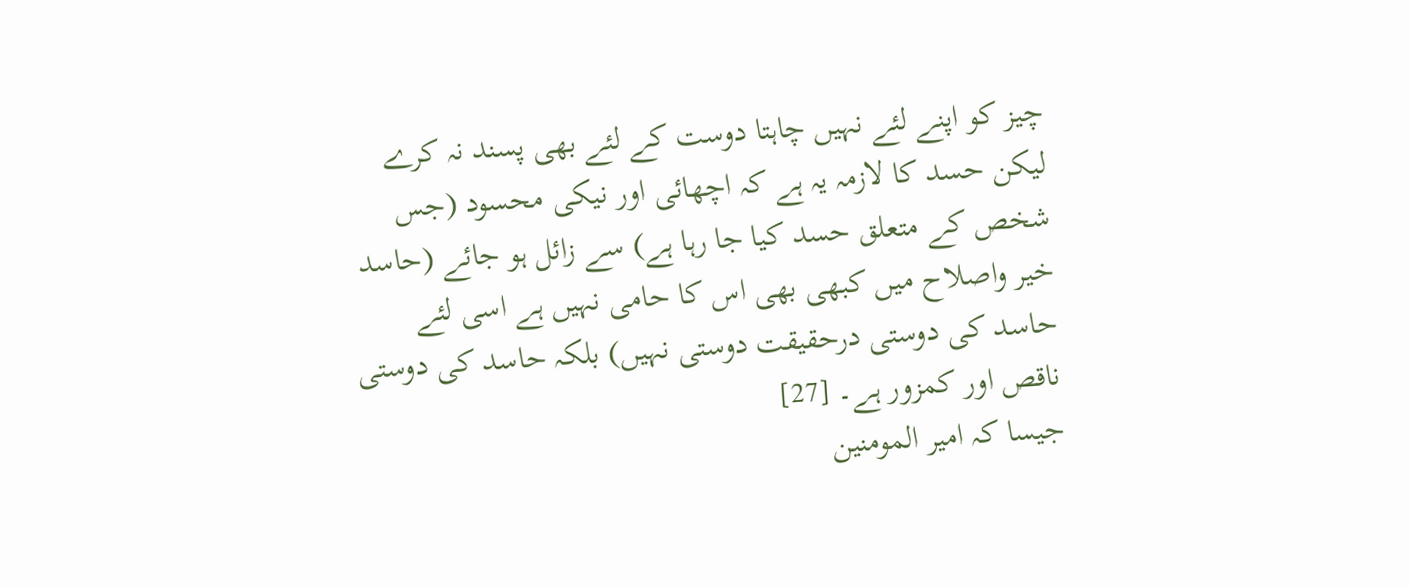چیز کو اپنے لئے نہیں چاہتا دوست کے لئے بھی پسند نہ کرے لیکن حسد کا لازمہ یہ ہے کہ اچھائی اور نیکی محسود (جس شخص کے متعلق حسد کیا جا رہا ہے) سے زائل ہو جائے (حاسد خیر واصلاح میں کبھی بھی اس کا حامی نہیں ہے اسی لئے حاسد کی دوستی درحقیقت دوستی نہیں) بلکہ حاسد کی دوستی ناقص اور کمزور ہے۔ [27]
جیسا کہ امیر المومنین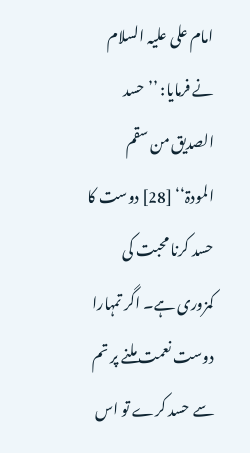امام علی علیہ السلام نے فرمایا: ’’حسد الصدیق من سقم المودۃ‘‘ [28] دوست کا حسد کرنا محبت کی کمزوری ہے۔ اگر تمہارا دوست نعمت ملنے پر تم سے حسد کرے تو اس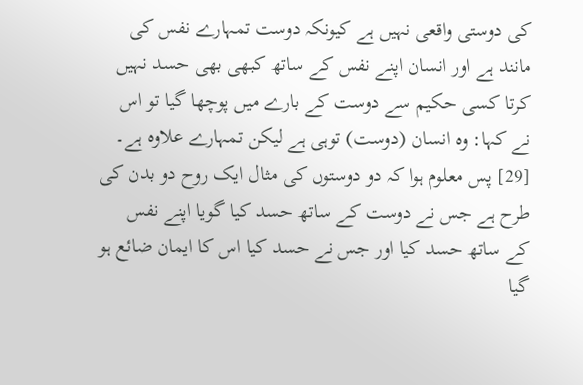کی دوستی واقعی نہیں ہے کیونکہ دوست تمہارے نفس کی مانند ہے اور انسان اپنے نفس کے ساتھ کبھی بھی حسد نہیں کرتا کسی حکیم سے دوست کے بارے میں پوچھا گیا تو اس نے کہا: وہ انسان (دوست) توہی ہے لیکن تمہارے علاوہ ہے۔ [29] پس معلوم ہوا کہ دو دوستوں کی مثال ایک روح دو بدن کی طرح ہے جس نے دوست کے ساتھ حسد کیا گویا اپنے نفس کے ساتھ حسد کیا اور جس نے حسد کیا اس کا ایمان ضائع ہو گیا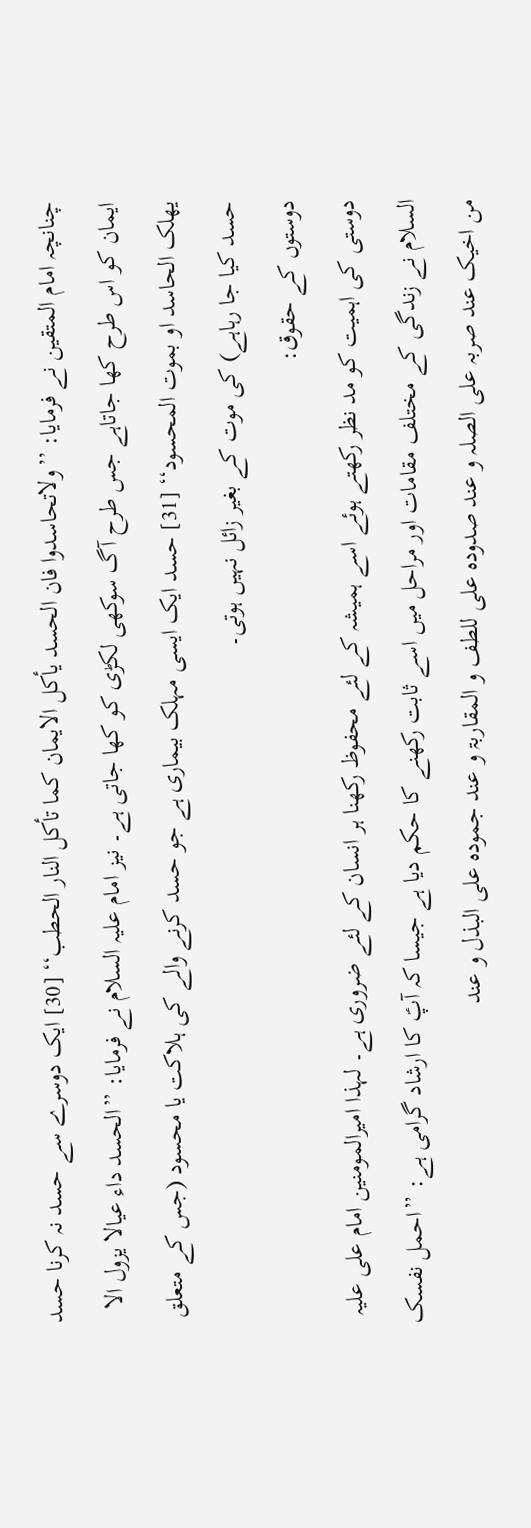چنانچہ امام المتقین نے فرمایا: ’’ولاتحاسدوا فان الحسد یأکل الایمان کما تأکل النار الحطب‘‘ [30] ایک دوسرے سے حسد نہ کرنا حسد ایمان کو اس طرح کھا جاتاہے جس طرح آگ سوکھی لکڑی کو کھا جاتی ہے۔ نیز امام علیہ السلام نے فرمایا: ’’الحسد داء عیالا یزول الا یھلک الحاسد او بموت المحسود‘‘ [31] حسد ایک ایسی مہلک بیماری ہے جو حسد کرنے والے کی ہلاکت یا محسود (جس کے متعلق حسد کیا جا رہاہے) کی موت کے بغیر زائل نہیں ہوتی۔
دوستوں کے حقوق:
دوستی کی اہمیت کو مد نظر رکھتے ہوئے اسے ہمیشہ کے لئے محفوظ رکھنا ہر انسان کے لئے ضروری ہے۔ لہذا امیرالمومنین امام علی علیہ السلام نے زندگی کے مختلف مقامات اور مراحل میں اسے ثابت رکھنے کا حکم دیا ہے جیسا کہ آپؑ کا ارشاد گرامی ہے: ’’احمل نفسک من اخیک عند صربہ علی الصلہ و عند صدودہ علی للطف و المقاربۃ و عند جمودہ علی البذل و عند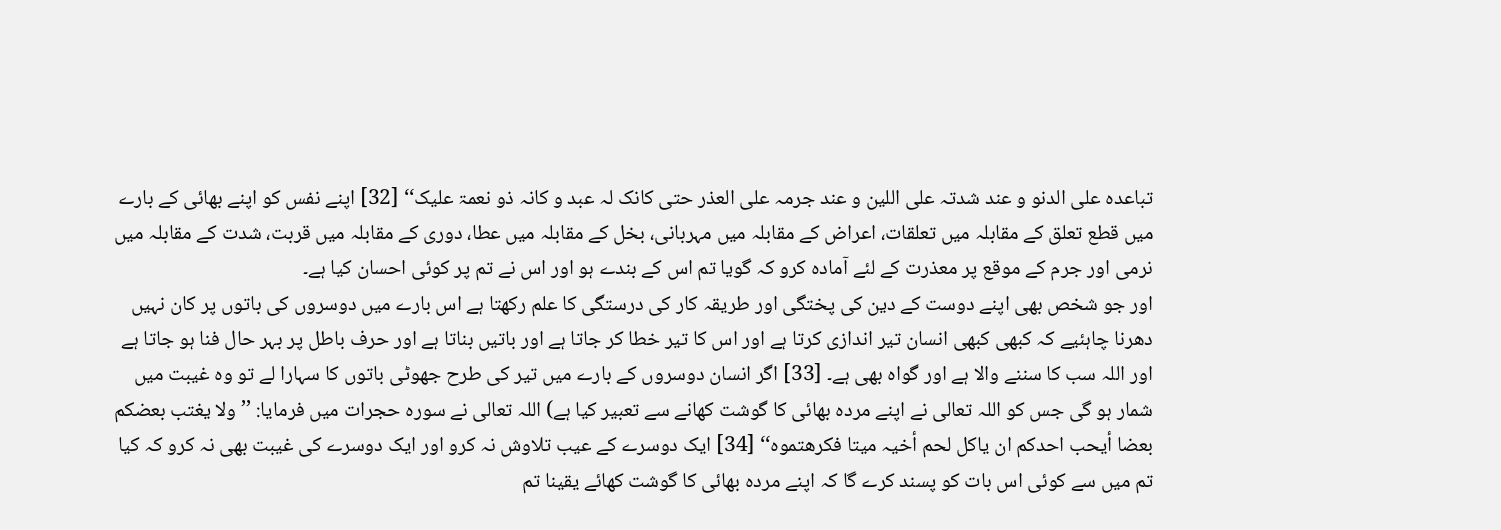تباعدہ علی الدنو و عند شدتہ علی اللین و عند جرمہ علی العذر حتی کانک لہ عبد و کانہ ذو نعمۃ علیک‘‘ [32] اپنے نفس کو اپنے بھائی کے بارے میں قطع تعلق کے مقابلہ میں تعلقات، اعراض کے مقابلہ میں مہربانی، بخل کے مقابلہ میں عطا، دوری کے مقابلہ میں قربت، شدت کے مقابلہ میں نرمی اور جرم کے موقع پر معذرت کے لئے آمادہ کرو کہ گویا تم اس کے بندے ہو اور اس نے تم پر کوئی احسان کیا ہے۔
اور جو شخص بھی اپنے دوست کے دین کی پختگی اور طریقہ کار کی درستگی کا علم رکھتا ہے اس بارے میں دوسروں کی باتوں پر کان نہیں دھرنا چاہئیے کہ کبھی کبھی انسان تیر اندازی کرتا ہے اور اس کا تیر خطا کر جاتا ہے اور باتیں بناتا ہے اور حرف باطل پر بہر حال فنا ہو جاتا ہے اور اللہ سب کا سننے والا ہے اور گواہ بھی ہے۔ [33] اگر انسان دوسروں کے بارے میں تیر کی طرح جھوٹی باتوں کا سہارا لے تو وہ غیبت میں شمار ہو گی جس کو اللہ تعالی نے اپنے مردہ بھائی کا گوشت کھانے سے تعبیر کیا ہے) اللہ تعالی نے سورہ حجرات میں فرمایا: ’’ولا یغتب بعضکم بعضا أیحب احدکم ان یاکل لحم أخیہ میتا فکرھتموہ‘‘ [34] ایک دوسرے کے عیب تلاوش نہ کرو اور ایک دوسرے کی غیبت بھی نہ کرو کہ کیا تم میں سے کوئی اس بات کو پسند کرے گا کہ اپنے مردہ بھائی کا گوشت کھائے یقینا تم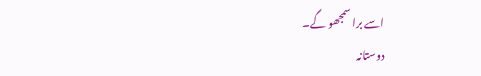اسے برا سمجھو گے۔
دوستانہ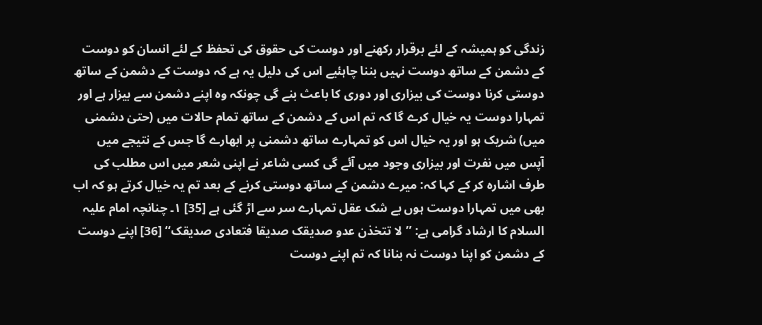زندگی کو ہمیشہ کے لئے برقرار رکھنے اور دوست کی حقوق کی تحفظ کے لئے انسان کو دوست کے دشمن کے ساتھ دوست نہیں بننا چاہئیے اس کی دلیل یہ ہے کہ دوست کے دشمن کے ساتھ دوستی کرنا دوست کی بیزاری اور دوری کا باعث بنے گی چونکہ وہ اپنے دشمن سے بیزار ہے اور تمہارا دوست یہ خیال کرے گا کہ تم اس کے دشمن کے ساتھ تمام حالات میں (حتیٰ دشمنی میں) شریک ہو اور یہ خیال اس کو تمہارے ساتھ دشمنی پر ابھارے گا جس کے نتیجے میں آپس میں نفرت اور بیزاری وجود میں آئے گی کسی شاعر نے اپنی شعر میں اس مطلب کی طرف اشارہ کر کے کہا کہ: میرے دشمن کے ساتھ دوستی کرنے کے بعد تم یہ خیال کرتے ہو کہ اب بھی میں تمہارا دوست ہوں بے شک عقل تمہارے سر سے اڑ گئی ہے [35] ۱۔ چنانچہ امام علیہ السلام کا ارشاد گرامی ہے: ’’لا تتخذن عدو صدیقک صدیقا فتعادی صدیقک‘‘ [36] اپنے دوست کے دشمن کو اپنا دوست نہ بنانا کہ تم اپنے دوست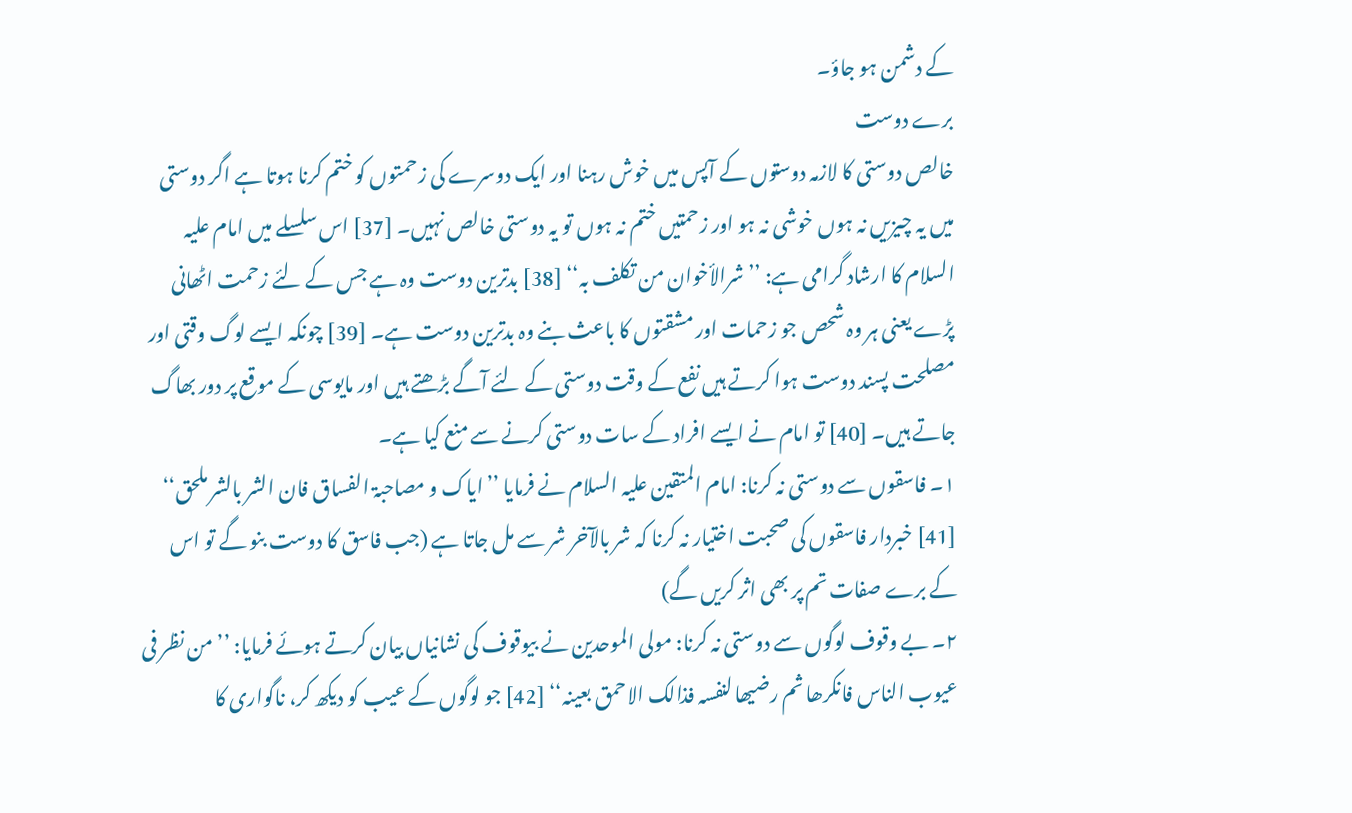کے دشمن ہو جاؤ۔
برے دوست
خالص دوستی کا لازمہ دوستوں کے آپس میں خوش رہنا اور ایک دوسرے کی زحمتوں کو ختم کرنا ہوتا ہے اگر دوستی میں یہ چیزیں نہ ہوں خوشی نہ ہو اور زحمتیں ختم نہ ہوں تو یہ دوستی خالص نہیں۔ [37] اس سلسلے میں امام علیہ السلام کا ارشاد گرامی ہے: ’’شرالأخوان من تکلف بہ‘‘ [38] بدترین دوست وہ ہے جس کے لئے زحمت اٹھانی پڑے یعنی ہر وہ شحص جو زحمات اور مشقتوں کا باعث بنے وہ بدترین دوست ہے۔ [39] چونکہ ایسے لوگ وقتی اور مصلحت پسند دوست ہوا کرتے ہیں نفع کے وقت دوستی کے لئے آگے بڑھتے ہیں اور مایوسی کے موقع پر دور بھاگ جاتے ہیں۔ [40] تو امام نے ایسے افراد کے سات دوستی کرنے سے منع کیا ہے۔
۱۔ فاسقوں سے دوستی نہ کرنا: امام المتقین علیہ السلام نے فرمایا ’’ایاک و مصاحبۃ الفساق فان الشر بالشر ملحق‘‘ [41] خبردار فاسقوں کی صحبت اختیار نہ کرنا کہ شر بالآخر شر سے مل جاتا ہے (جب فاسق کا دوست بنو گے تو اس کے برے صفات تم پر بھی اثر کریں گے)
۲۔ بے وقوف لوگوں سے دوستی نہ کرنا: مولی الموحدین نے بیوقوف کی نشانیاں بیان کرتے ہوئے فرمایا: ’’من نظر فی عیوب الناس فانکرھا ثم رضیھا لنفسہ فذالک الاحمق بعینہ‘‘ [42] جو لوگوں کے عیب کو دیکھ کر، ناگواری کا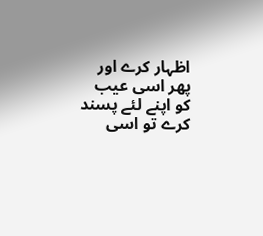اظہار کرے اور پھر اسی عیب کو اپنے لئے پسند کرے تو اسی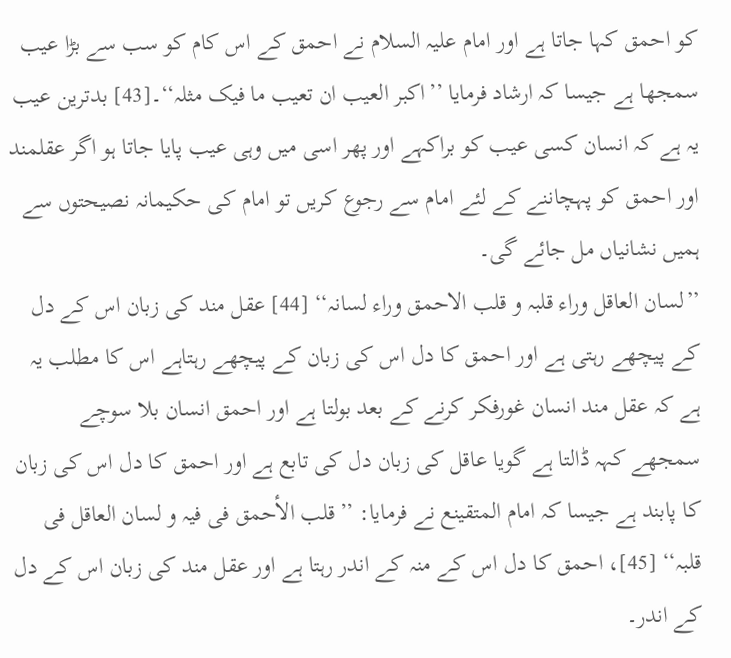کو احمق کہا جاتا ہے اور امام علیہ السلام نے احمق کے اس کام کو سب سے بڑا عیب سمجھا ہے جیسا کہ ارشاد فرمایا ’’اکبر العیب ان تعیب ما فیک مثلہ‘‘۔[43] بدترین عیب یہ ہے کہ انسان کسی عیب کو براکہے اور پھر اسی میں وہی عیب پایا جاتا ہو اگر عقلمند اور احمق کو پہچاننے کے لئے امام سے رجوع کریں تو امام کی حکیمانہ نصیحتوں سے ہمیں نشانیاں مل جائے گی۔
’’لسان العاقل وراء قلبہ و قلب الاحمق وراء لسانہ‘‘ [44] عقل مند کی زبان اس کے دل کے پیچھے رہتی ہے اور احمق کا دل اس کی زبان کے پیچھے رہتاہے اس کا مطلب یہ ہے کہ عقل مند انسان غورفکر کرنے کے بعد بولتا ہے اور احمق انسان بلا سوچے سمجھے کہہ ڈالتا ہے گویا عاقل کی زبان دل کی تابع ہے اور احمق کا دل اس کی زبان کا پابند ہے جیسا کہ امام المتقینع نے فرمایا: ’’قلب الأحمق فی فیہ و لسان العاقل فی قلبہ‘‘ [45]، احمق کا دل اس کے منہ کے اندر رہتا ہے اور عقل مند کی زبان اس کے دل کے اندر۔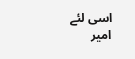اسی لئے امیر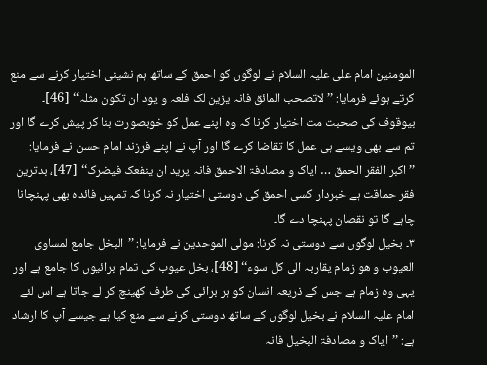المومنین امام علی علیہ السلام نے لوگوں کو احمق کے ساتھ ہم نشینی اختیار کرنے سے منع کرتے ہوئے فرمایا: ’’لاتصحب المائق فانہ یزین لک فلعہ و یود ان تکون مثلہ‘‘ [46]۔ بیوقوف کی صحبت مت اختیار کرنا کہ وہ اپنے عمل کو خوبصورت بنا کر پیش کرے گا اور تم سے بھی ویسے ہی عمل کا تقاضا کرے گا اور آپ نے اپنے فرزند امام حسن نے فرمایا: ’’اکبر الفقر الحمق … ایاک و مصادفۃ الاحمق فانہ یرید ان ینفعک فیضرک‘‘ [47]، بدترین فقر حماقت ہے خبردار کسی احمق کی دوستی اختیار نہ کرنا کہ تمہیں فائدہ بھی پہنچانا چاہے گا تو نقصان پہنچا دے گا۔
۳۔ بخیل لوگوں سے دوستی نہ کرنا: مولی الموحدین نے فرمایا: ’’البخل جامع لمساوی العیوب و ھو زمام یقاربہ الی کل سوء‘‘ [48]، بخل عیوب کی تمام برائیوں کا جامع ہے اور یہی وہ زمام ہے جس کے ذریعہ انسان کو ہر برائی کی طرف کھینچ کر لے جاتا ہے اس لئے امام علیہ السلام نے بخیل لوگوں کے ساتھ دوستی کرنے سے منع کیا ہے جیسے آپ کا ارشاد ہے: ’’ایاک و مصادفۃ البخیل فانہ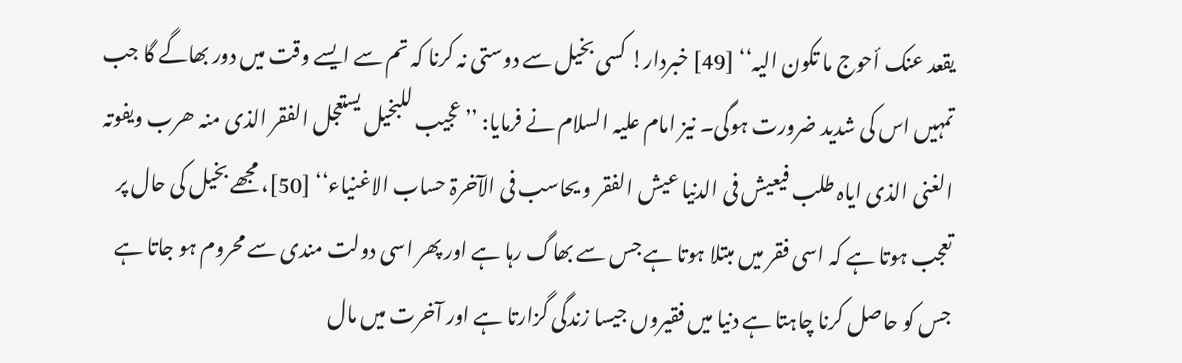یقعد عنک أحوج ما تکون الیہ‘‘ [49] خبردار! کسی بخیل سے دوستی نہ کرنا کہ تم سے ایسے وقت میں دور بھاگے گا جب تمہیں اس کی شدید ضرورت ہوگی۔ نیز امام علیہ السلام نے فرمایا: ’’عجیب للبخیل یستعجل الفقر الذی منہ ھرب ویفوتہ الغنی الذی ایاہ طلب فیعیش فی الدنیا عیش الفقر و یحاسب فی الآخرۃ حساب الاغنیاء‘‘ [50]، مجھے بخیل کی حال پر تعجب ہوتا ہے کہ اسی فقر میں مبتلا ہوتا ہے جس سے بھاگ رہا ہے اور پھر اسی دولت مندی سے محروم ہو جاتا ہے جس کو حاصل کرنا چاہتا ہے دنیا میں فقیروں جیسا زندگی گزارتا ہے اور آخرت میں مال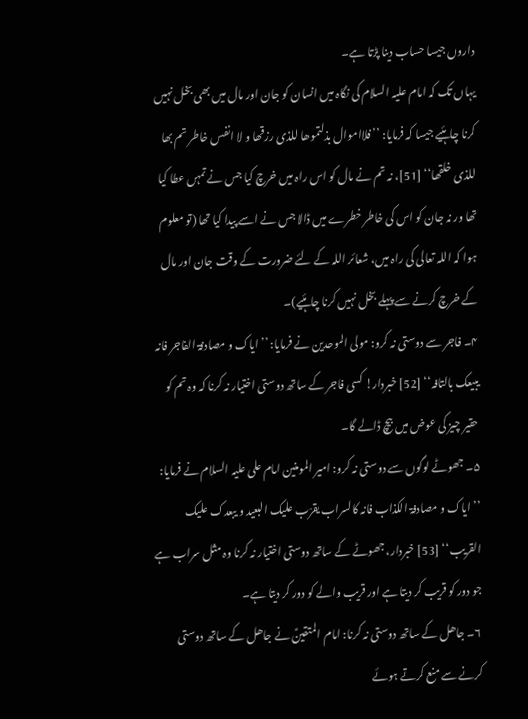داروں جیسا حساب دینا پڑتا ہے۔
یہاں تک کہ امام علیہ السلام کی نگاہ میں انسان کو جان اور مال میں بھی بخل نہیں کرنا چاہئیے جیسا کہ فرمایا: ’’فلااموال بذلتموھا للذی رزقھا و لا انفس خاطر تم بھا للذی خلقھا‘‘ [51]، نہ تم نے مال کو اس راہ میں خرچ کیا جس نے تمہں عطا کیا تھا ور نہ جان کو اس کی خاطر خطرے میں ڈالا جس نے اسے پیدا کیا تھا (تو معلوم ہوا کہ اللہ تعالی کی راہ میں، شعائر اللہ کے لئے ضرورت کے وقت جان اور مال کے خرچ کرنے سے پہلے بخل نہیں کرنا چاہئیے)۔
۴۔ فاجر سے دوستی نہ کرو: مولی الموحدین نے فرمایا: ’’ایاک و مصادفۃ الفاجر فانہ یبیعک بالتافہ‘‘ [52] خبردار! کسی فاجر کے ساتھ دوستی اختیار نہ کرنا کہ وہ تم کو حقیر چیز کی عوض میں بیچ ڈالے گا۔
۵۔ جھوٹے لوگوں سے دوستی نہ کرو: امیر المومنین امام علی علیہ السلام نے فرمایا: ’’ایاک و مصادفۃ الکذاب فانہ کالسراب یقرّب علیک البعید و یبعدک علیک القریب‘‘ [53] خبردار، جھوٹے کے ساتھ دوستی اختیار نہ کرنا وہ مثل سراب ہے جو دور کو قریب کر دیتا ہے اور قریب والے کو دور کر دیتا ہے۔
۶۔ جاھل کے ساتھ دوستی نہ کرنا: امام المتقینؑ نے جاھل کے ساتھ دوستی کرنے سے منع کرتے ہوئے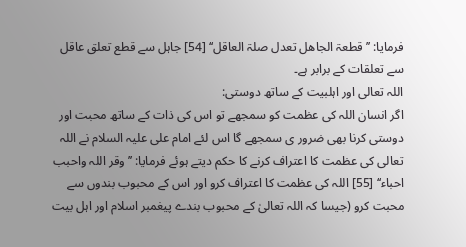فرمایا: ’’قطعۃ الجاھل تعدل صلۃ العاقل‘‘ [54] جاہل سے قطع تعلق عاقل سے تعلقات کے برابر ہے۔
اللہ تعالی اور اہلبیت کے ساتھ دوستی:
اگر انسان اللہ کی عظمت کو سمجھے تو اس کی ذات کے ساتھ محبت اور دوستی کرنا بھی ضرور ی سمجھے گا اس لئے امام علی علیہ السلام نے اللہ تعالی کی عظمت کا اعتراف کرنے کا حکم دیتے ہوئے فرمایا: ’’وقر اللہ واحبب احباء‘‘ [55] اللہ کی عظمت کا اعتراف کرو اور اس کے محبوب بندوں سے محبت کرو (جیسا کہ اللہ تعالیٰ کے محبوب بندے پیغمبر اسلام اور اہل بیت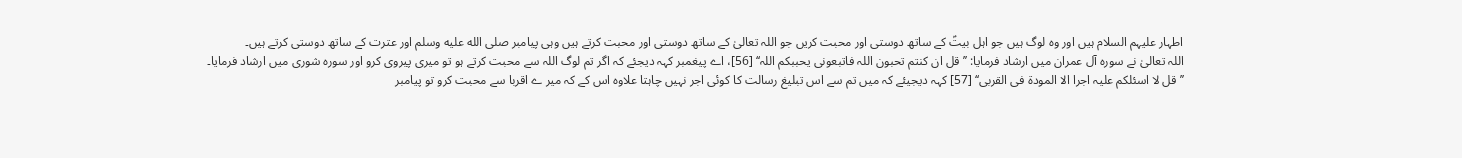اطہار علیہم السلام ہیں اور وہ لوگ ہیں جو اہل بیتؑ کے ساتھ دوستی اور محبت کریں جو اللہ تعالیٰ کے ساتھ دوستی اور محبت کرتے ہیں وہی پیامبر صلى الله عليه وسلم اور عترت کے ساتھ دوستی کرتے ہیں۔
اللہ تعالیٰ نے سورہ آل عمران میں ارشاد فرمایا: ’’قل ان کنتم تحبون اللہ فاتبعونی یحببکم اللہ‘‘ [56]، اے پیغمبر کہہ دیجئے کہ اگر تم لوگ اللہ سے محبت کرتے ہو تو میری پیروی کرو اور سورہ شوری میں ارشاد فرمایا۔
’’قل لا اسئلکم علیہ اجرا الا المودۃ فی القربی‘‘ [57] کہہ دیجیئے کہ میں تم سے اس تبلیغ رسالت کا کوئی اجر نہیں چاہتا علاوہ اس کے کہ میر ے اقربا سے محبت کرو تو پیامبر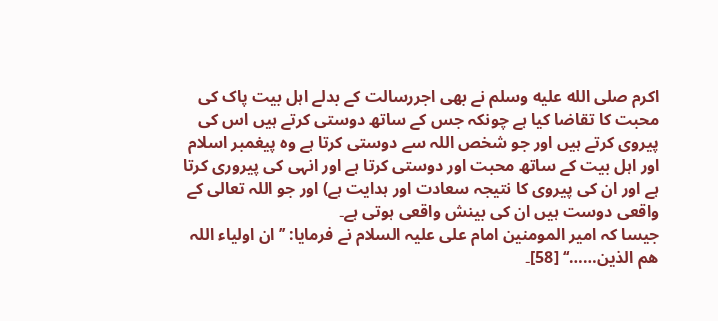اکرم صلى الله عليه وسلم نے بھی اجررسالت کے بدلے اہل بیت پاک کی محبت کا تقاضا کیا ہے چونکہ جس کے ساتھ دوستی کرتے ہیں اس کی پیروی کرتے ہیں اور جو شخص اللہ سے دوستی کرتا ہے وہ پیغمبر اسلام اور اہل بیت کے ساتھ محبت اور دوستی کرتا ہے اور انہی کی پیروری کرتا ہے اور ان کی پیروی کا نتیجہ سعادت اور ہدایت ہے) اور جو اللہ تعالی کے واقعی دوست ہیں ان کی بینش واقعی ہوتی ہے۔
جیسا کہ امیر المومنین امام علی علیہ السلام نے فرمایا: ’’ان اولیاء اللہ ھم الذین……‘‘ [58]۔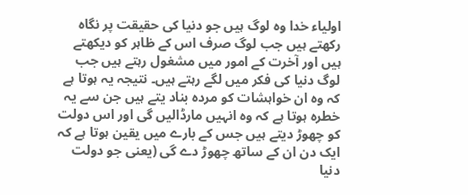اولیاء خدا وہ لوگ ہیں جو دنیا کی حقیقت پر نگاہ رکھتے ہیں جب لوگ صرف اس کے ظاہر کو دیکھتے ہیں اور آخرت کے امور میں مشغول رہتے ہیں جب لوگ دنیا کی فکر میں لگے رہتے ہیں۔ نتیجہ یہ ہوتا ہے کہ وہ ان خواہشات کو مردہ بناد یتے ہیں جن سے یہ خطرہ ہوتا ہے کہ وہ انہیں مارڈالیں گی اور اس دولت کو چھوڑ دیتے ہیں جس کے بارے میں یقین ہوتا ہے کہ ایک دن ان کے ساتھ چھوڑ دے گی (یعنی جو دولت دنیا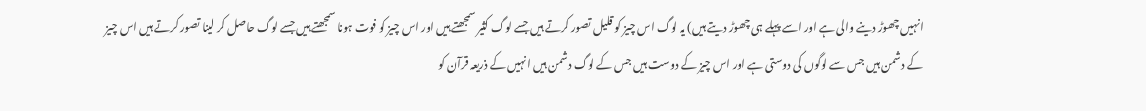انہیں چھوڑ دینے والی ہے اور اسے پہلے ہی چھوڑ دیتے ہیں) یہ لوگ اس چیز کو قلیل تصور کرتے ہیں جسے لوگ کثیر سمجھتے ہیں اور اس چیز کو فوت ہونا سمجھتے ہیں جسے لوگ حاصل کر لینا تصور کرتے ہیں اس چیز کے دشمن ہیں جس سے لوگوں کی دوستی ہے اور اس چیز کے دوست ہیں جس کے لوگ دشمن ہیں انہیں کے ذریعہ قرآن کو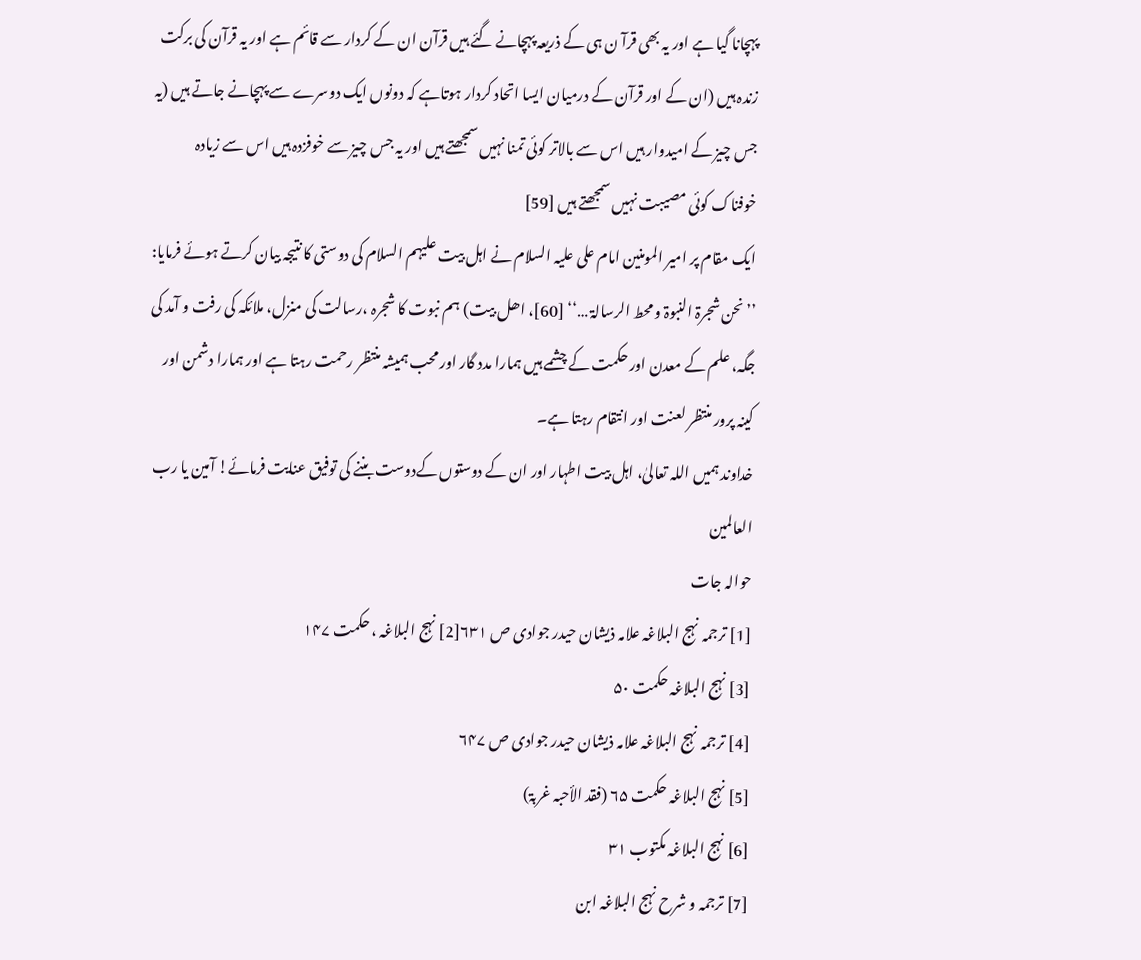پہچانا گیا ہے اور یہ بھی قرآ ن ہی کے ذریعہ پہچانے گئے ہیں قرآن ان کے کردار سے قائم ہے اور یہ قرآن کی برکت زندہ ہیں (ان کے اور قرآن کے درمیان ایسا اتحاد کردار ہوتاہے کہ دونوں ایک دوسرے سے پہچانے جاتے ہیں (یہ جس چیز کے امیدوار ہیں اس سے بالاتر کوئی تمنا نہیں سمجھتے ہیں اور یہ جس چیز سے خوفزدہ ہیں اس سے زیادہ خوفناک کوئی مصیبت نہیں سمجھتے ہیں [59]
ایک مقام پر امیر المومنین امام علی علیہ السلام نے اہل بیت علیہم السلام کی دوستی کا نتیجہ بیان کرتے ہوئے فرمایا: ’’نحن شجرۃ النبوۃ و محط الرسالۃ …‘‘ [60]، اھل بیت) ہم نبوت کا شجرہ ،رسالت کی منزل، ملائکہ کی رفت و آمد کی جگہ، علم کے معدن اور حکمت کے چشمے ہیں ہمارا مدد گار اور محب ہمیشہ منتظر رحمت رہتا ہے اور ہمارا دشمن اور کینہ پرور منتظر لعنت اور انتقام رہتا ہے۔
خداوند ہمیں اللہ تعالیٰ، اہل بیت اطہار اور ان کے دوستوں کےدوست بننے کی توفیق عنایت فرمائے! آمین یا رب العالمین
حوالہ جات
[1] ترجمہ نہج البلاغہ علامہ ذیشان حیدر جوادی ص ۶۳۱[2] نہج البلاغہ ، حکمت ۱۴۷
[3] نہج البلاغہ حکمت ۵۰
[4] ترجمہ نہج البلاغہ علامہ ذیشان حیدر جوادی ص ۶۴۷
[5] نہج البلاغہ حکمت ۶۵ (فقد الأحبہ غربۃ)
[6] نہج البلاغہ مکتوب ۳۱
[7] ترجمہ و شرح نہج البلاغہ ابن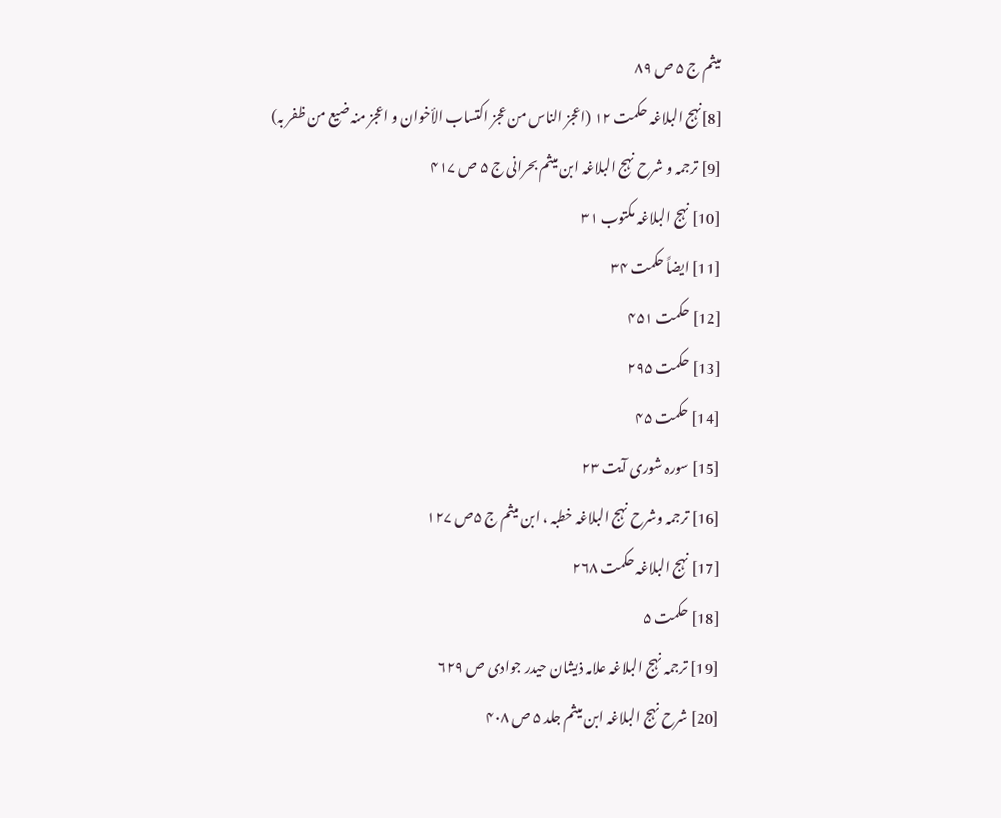میثم ج ۵ ص ۸۹
[8]نہج البلاغہ حکمت ۱۲ (اعجز الناس من عجز اکتساب الأخوان و اعجز منہ ضیع من ظفر بہ)
[9] ترجمہ و شرح نہج البلاغہ ابن میثم بحرانی ج ۵ ص ۴۱۷
[10] نہج البلاغہ مکتوب ۳۱
[11] ایضاً حکمت ۳۴
[12] حکمت ۴۵۱
[13] حکمت ۲۹۵
[14] حکمت ۴۵
[15] سورہ شوری آیت ۲۳
[16] ترجمہ وشرح نہج البلاغہ خطبہ ، ابن میثم ج ۵ص ۱۲۷
[17] نہج البلاغہ حکمت ۲۶۸
[18] حکمت ۵
[19] ترجمہ نہج البلاغہ علامہ ذیشان حیدر جوادی ص ۶۲۹
[20] شرح نہج البلاغہ ابن میثم جلد ۵ ص ۴۰۸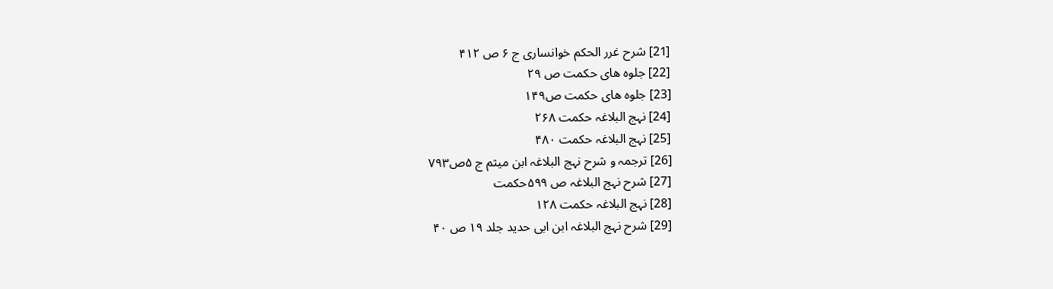[21] شرح غرر الحکم خوانساری ج ۶ ص ۴۱۲
[22] جلوہ ھای حکمت ص ۲۹
[23] جلوہ ھای حکمت ص۱۴۹
[24] نہج البلاغہ حکمت ۲۶۸
[25] نہج البلاغہ حکمت ۴۸۰
[26] ترجمہ و شرح نہج البلاغہ ابن میثم ج ۵ص۷۹۳
[27] شرح نہج البلاغہ ص ۵۹۹حکمت
[28] نہج البلاغہ حکمت ۱۲۸
[29] شرح نہج البلاغہ ابن ابی حدید جلد ۱۹ ص ۴۰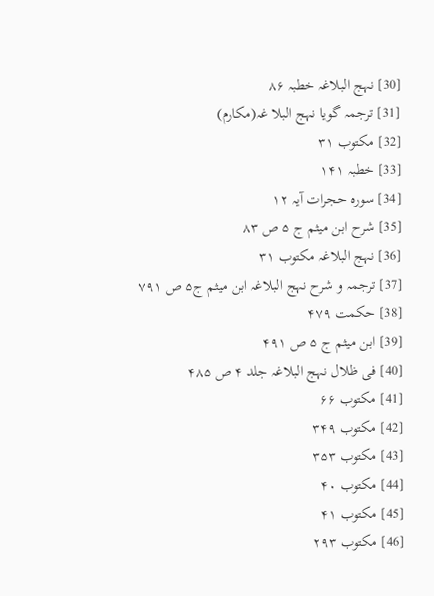[30] نہج البلاغہ خطبہ ۸۶
[31] ترجمہ گویا نہج البلا غہ(مکارم)
[32] مکتوب ۳۱
[33] خطبہ ۱۴۱
[34] سورہ حجرات آیہ ۱۲
[35] شرح ابن میثم ج ۵ ص ۸۳
[36] نہج البلاغہ مکتوب ۳۱
[37] ترجمہ و شرح نہج البلاغہ ابن میثم ج۵ ص ۷۹۱
[38] حکمت ۴۷۹
[39] ابن میثم ج ۵ ص ۴۹۱
[40] فی ظلال نہج البلاغہ جلد ۴ ص ۴۸۵
[41] مکتوب ۶۶
[42] مکتوب ۳۴۹
[43] مکتوب ۳۵۳
[44] مکتوب ۴۰
[45] مکتوب ۴۱
[46] مکتوب ۲۹۳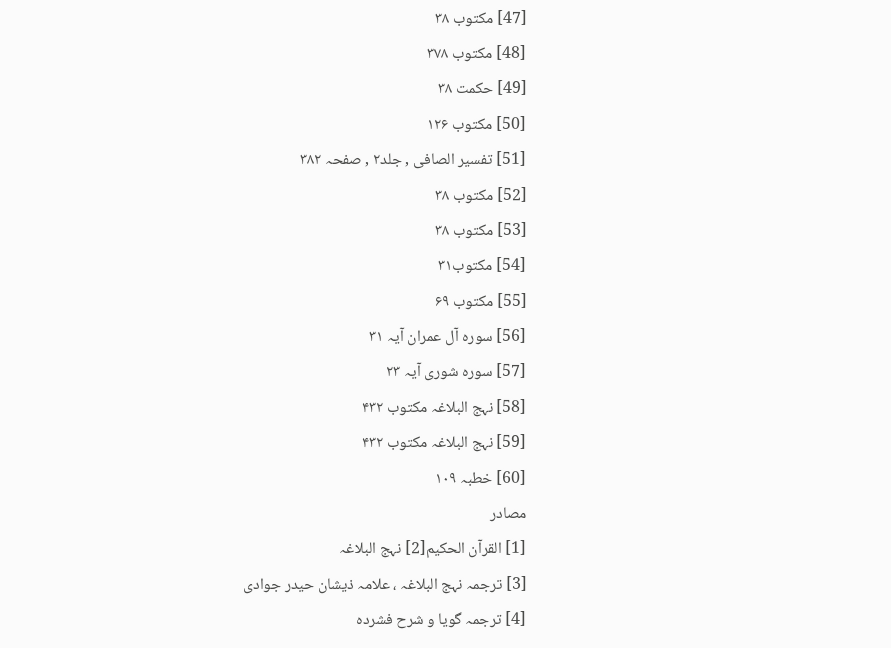[47] مکتوب ۳۸
[48] مکتوب ۳۷۸
[49] حکمت ۳۸
[50] مکتوب ۱۲۶
[51] تفسیر الصافی , جلد۲ , صفحہ ۳۸۲
[52] مکتوب ۳۸
[53] مکتوب ۳۸
[54] مکتوب۳۱
[55] مکتوب ۶۹
[56] سورہ آل عمران آیہ ۳۱
[57] سورہ شوری آیہ ۲۳
[58] نہج البلاغہ مکتوب ۴۳۲
[59] نہج البلاغہ مکتوب ۴۳۲
[60] خطبہ ۱۰۹
مصادر
[1] القرآن الحکیم[2] نہج البلاغہ
[3] ترجمہ نہج البلاغہ ، علامہ ذیشان حیدر جوادی
[4] ترجمہ گویا و شرح فشردہ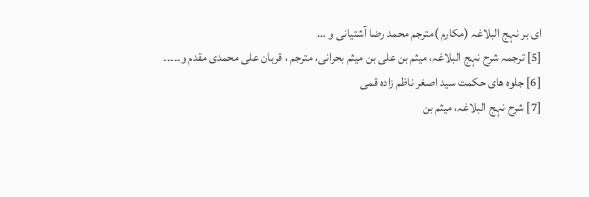ای بر نہج البلاغہ (مکارم )مترجم محمد رضا آشتیانی و …
[5] ترجمہ شرح نہج البلاغہ، میثم بن علی بن میثم بحرانی، مترجم ، قربان علی محمدی مقدم و۔۔۔۔۔
[6] جلوہ ھای حکمت سید اصغر ناظم زادہ قمی
[7] شرح نہج البلاغہ، میثم بن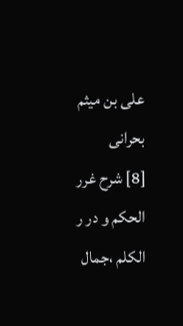علی بن میثم بحرانی
[8] شرح غرر الحکم و در ر الکلم ،جمال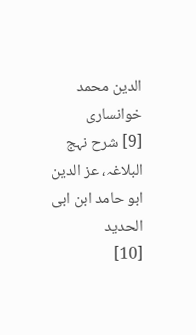الدین محمد خوانساری
[9] شرح نہج البلاغہ، عز الدین ابو حامد ابن ابی الحدید
[10]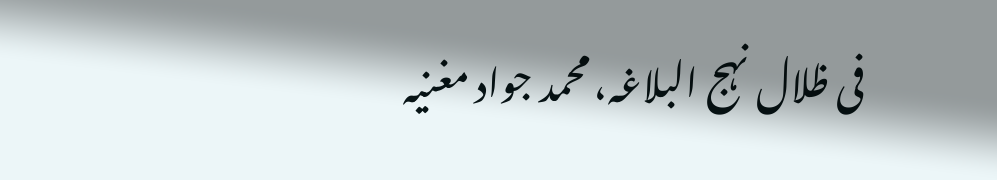فی ظلال نہج البلاغہ، محمد جواد مغنیہ